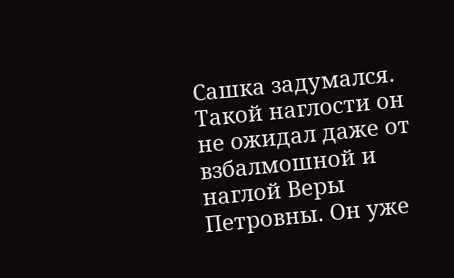Сашка задумался. Такой наглости он не ожидал даже от взбалмошной и наглой Веры Петровны. Он уже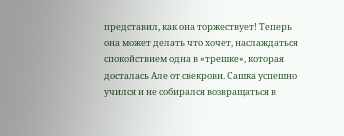представил, как она торжествует! Теперь она может делать что хочет, наслаждаться спокойствием одна в «трешке», которая досталась Але от свекрови. Сашка успешно учился и не собирался возвращаться в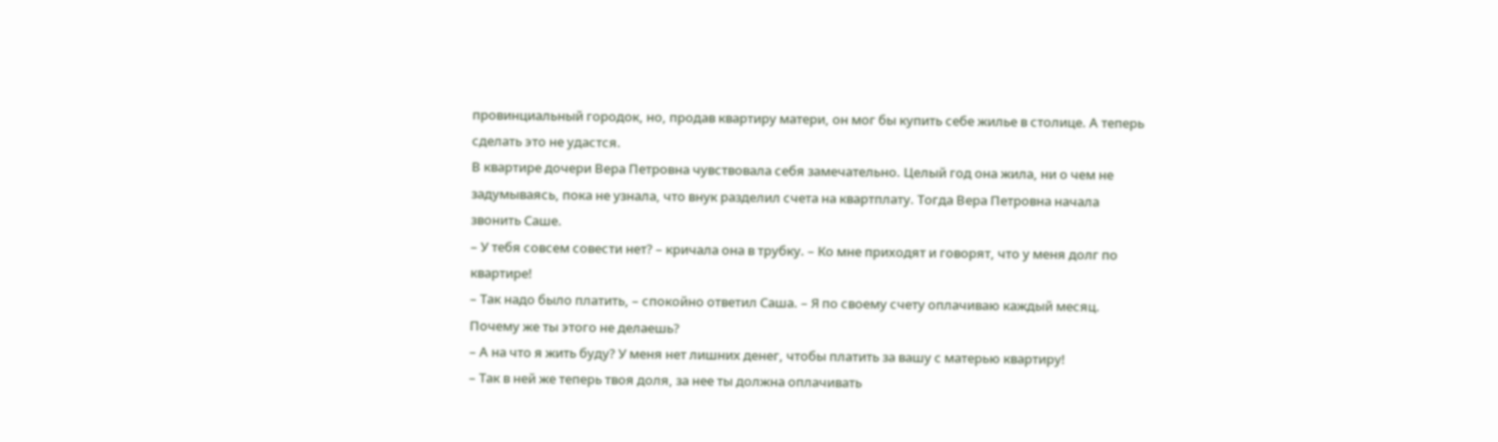провинциальный городок, но, продав квартиру матери, он мог бы купить себе жилье в столице. А теперь сделать это не удастся.
В квартире дочери Вера Петровна чувствовала себя замечательно. Целый год она жила, ни о чем не задумываясь, пока не узнала, что внук разделил счета на квартплату. Тогда Вера Петровна начала звонить Саше.
– У тебя совсем совести нет? – кричала она в трубку. – Ко мне приходят и говорят, что у меня долг по квартире!
– Так надо было платить, – спокойно ответил Саша. – Я по своему счету оплачиваю каждый месяц. Почему же ты этого не делаешь?
– А на что я жить буду? У меня нет лишних денег, чтобы платить за вашу с матерью квартиру!
– Так в ней же теперь твоя доля, за нее ты должна оплачивать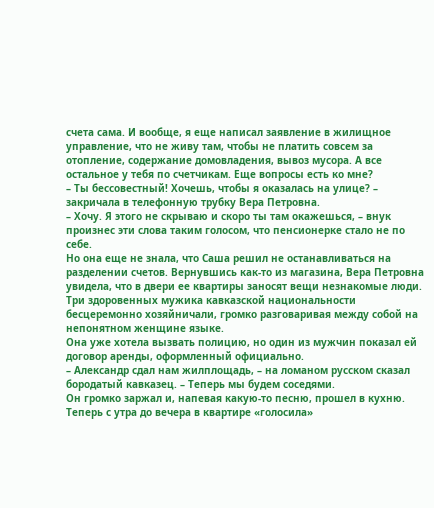счета сама. И вообще, я еще написал заявление в жилищное управление, что не живу там, чтобы не платить совсем за отопление, содержание домовладения, вывоз мусора. А все остальное у тебя по счетчикам. Еще вопросы есть ко мне?
– Ты бессовестный! Хочешь, чтобы я оказалась на улице? – закричала в телефонную трубку Вера Петровна.
– Хочу. Я этого не скрываю и скоро ты там окажешься, – внук произнес эти слова таким голосом, что пенсионерке стало не по себе.
Но она еще не знала, что Саша решил не останавливаться на разделении счетов. Вернувшись как-то из магазина, Вера Петровна увидела, что в двери ее квартиры заносят вещи незнакомые люди. Три здоровенных мужика кавказской национальности бесцеремонно хозяйничали, громко разговаривая между собой на непонятном женщине языке.
Она уже хотела вызвать полицию, но один из мужчин показал ей договор аренды, оформленный официально.
– Александр сдал нам жилплощадь, – на ломаном русском сказал бородатый кавказец. – Теперь мы будем соседями.
Он громко заржал и, напевая какую-то песню, прошел в кухню.
Теперь с утра до вечера в квартире «голосила»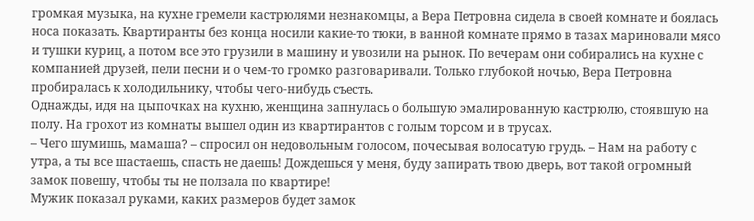громкая музыка, на кухне гремели кастрюлями незнакомцы, а Вера Петровна сидела в своей комнате и боялась носа показать. Квартиранты без конца носили какие-то тюки, в ванной комнате прямо в тазах мариновали мясо и тушки куриц, а потом все это грузили в машину и увозили на рынок. По вечерам они собирались на кухне с компанией друзей, пели песни и о чем-то громко разговаривали. Только глубокой ночью, Вера Петровна пробиралась к холодильнику, чтобы чего-нибудь съесть.
Однажды, идя на цыпочках на кухню, женщина запнулась о большую эмалированную кастрюлю, стоявшую на полу. На грохот из комнаты вышел один из квартирантов с голым торсом и в трусах.
– Чего шумишь, мамаша? – спросил он недовольным голосом, почесывая волосатую грудь. – Нам на работу с утра, а ты все шастаешь, спасть не даешь! Дождешься у меня, буду запирать твою дверь, вот такой огромный замок повешу, чтобы ты не ползала по квартире!
Мужик показал руками, каких размеров будет замок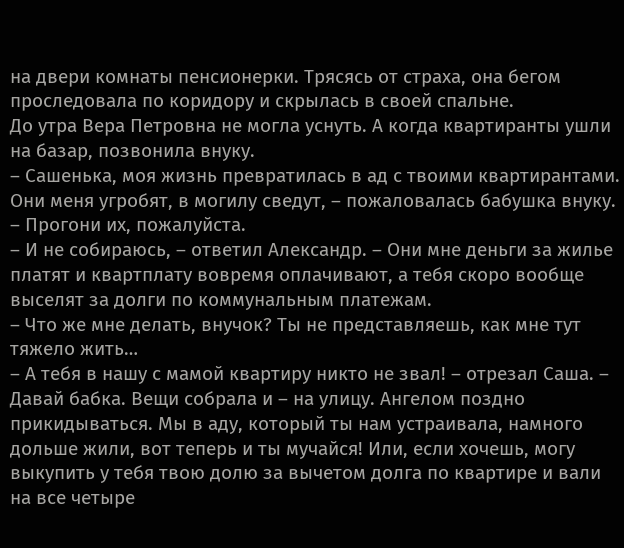на двери комнаты пенсионерки. Трясясь от страха, она бегом проследовала по коридору и скрылась в своей спальне.
До утра Вера Петровна не могла уснуть. А когда квартиранты ушли на базар, позвонила внуку.
– Сашенька, моя жизнь превратилась в ад с твоими квартирантами. Они меня угробят, в могилу сведут, – пожаловалась бабушка внуку. – Прогони их, пожалуйста.
– И не собираюсь, – ответил Александр. – Они мне деньги за жилье платят и квартплату вовремя оплачивают, а тебя скоро вообще выселят за долги по коммунальным платежам.
– Что же мне делать, внучок? Ты не представляешь, как мне тут тяжело жить…
– А тебя в нашу с мамой квартиру никто не звал! – отрезал Саша. – Давай бабка. Вещи собрала и – на улицу. Ангелом поздно прикидываться. Мы в аду, который ты нам устраивала, намного дольше жили, вот теперь и ты мучайся! Или, если хочешь, могу выкупить у тебя твою долю за вычетом долга по квартире и вали на все четыре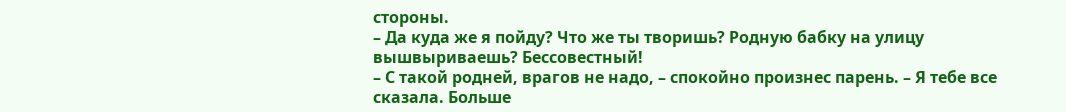стороны.
– Да куда же я пойду? Что же ты творишь? Родную бабку на улицу вышвыриваешь? Бессовестный!
– С такой родней, врагов не надо, – спокойно произнес парень. – Я тебе все сказала. Больше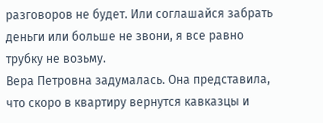разговоров не будет. Или соглашайся забрать деньги или больше не звони, я все равно трубку не возьму.
Вера Петровна задумалась. Она представила, что скоро в квартиру вернутся кавказцы и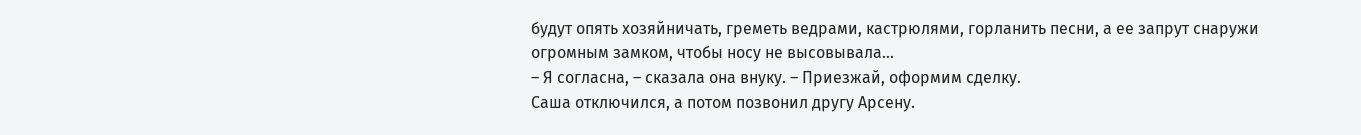будут опять хозяйничать, греметь ведрами, кастрюлями, горланить песни, а ее запрут снаружи огромным замком, чтобы носу не высовывала…
– Я согласна, – сказала она внуку. – Приезжай, оформим сделку.
Саша отключился, а потом позвонил другу Арсену.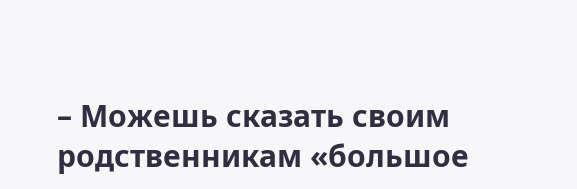– Можешь сказать своим родственникам «большое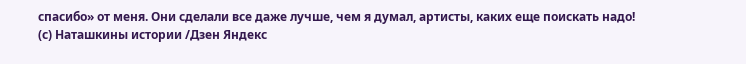спасибо» от меня. Они сделали все даже лучше, чем я думал, артисты, каких еще поискать надо!
(с) Наташкины истории /Дзен Яндекс